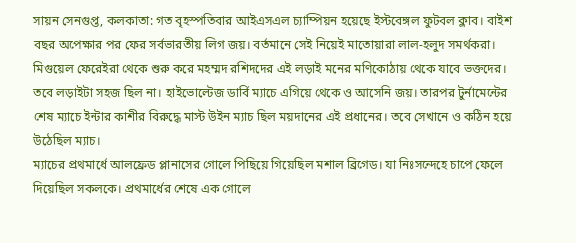সায়ন সেনগুপ্ত, কলকাতা: গত বৃহস্পতিবার আইএসএল চ্যাম্পিয়ন হয়েছে ইস্টবেঙ্গল ফুটবল ক্লাব। বাইশ বছর অপেক্ষার পর ফের সর্বভারতীয় লিগ জয়। বর্তমানে সেই নিয়েই মাতোয়ারা লাল-হলুদ সমর্থকরা। মিগুয়েল ফেরেইরা থেকে শুরু করে মহম্মদ রশিদদের এই লড়াই মনের মণিকোঠায় থেকে যাবে ভক্তদের। তবে লড়াইটা সহজ ছিল না। হাইভোল্টেজ ডার্বি ম্যাচে এগিয়ে থেকে ও আসেনি জয়। তারপর টুর্নামেন্টের শেষ ম্যাচে ইন্টার কাশীর বিরুদ্ধে মাস্ট উইন ম্যাচ ছিল ময়দানের এই প্রধানের। তবে সেখানে ও কঠিন হয়ে উঠেছিল ম্যাচ।
ম্যাচের প্রথমার্ধে আলফ্রেড প্লানাসের গোলে পিছিয়ে গিয়েছিল মশাল ব্রিগেড। যা নিঃসন্দেহে চাপে ফেলে দিয়েছিল সকলকে। প্রথমার্ধের শেষে এক গোলে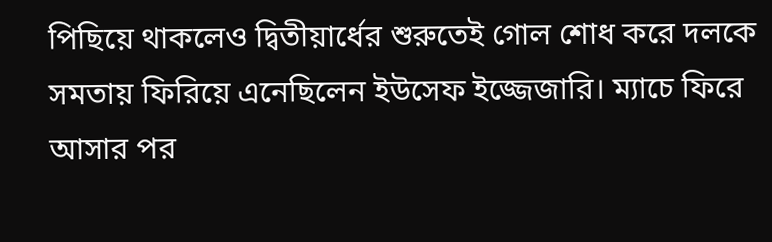পিছিয়ে থাকলেও দ্বিতীয়ার্ধের শুরুতেই গোল শোধ করে দলকে সমতায় ফিরিয়ে এনেছিলেন ইউসেফ ইজ্জেজারি। ম্যাচে ফিরে আসার পর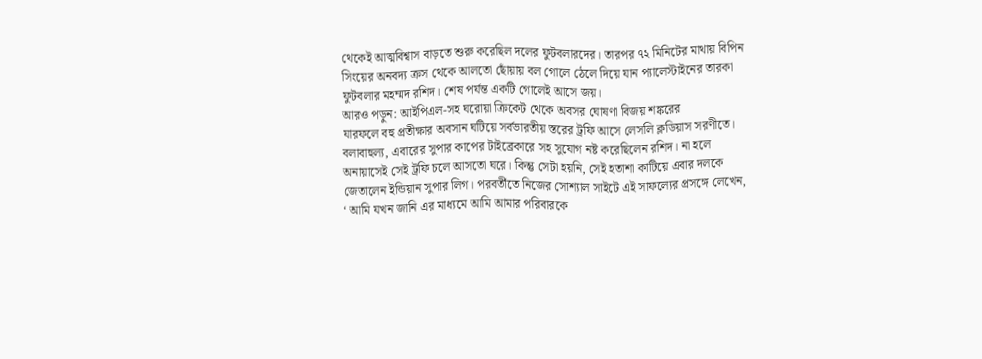থেকেই আত্মবিশ্বাস বাড়তে শুরু করেছিল দলের ফুটবলারদের। তারপর ৭২ মিনিটের মাথায় বিপিন সিংয়ের অনবদ্য ক্রস থেকে আলতো ছোঁয়ায় বল গোলে ঠেলে দিয়ে যান প্যালেস্টাইনের তারকা ফুটবলার মহম্মদ রশিদ। শেষ পর্যন্ত একটি গোলেই আসে জয়।
আরও পড়ুন: আইপিএল-সহ ঘরোয়া ক্রিকেট থেকে অবসর ঘোষণা বিজয় শঙ্করের
যারফলে বহু প্রতীক্ষার অবসান ঘটিয়ে সর্বভারতীয় স্তরের ট্রফি আসে লেসলি ক্লডিয়াস সরণীতে। বলাবাহুল্য, এবারের সুপার কাপের টাইব্রেকারে সহ সুযোগ নষ্ট করেছিলেন রশিদ। না হলে অনায়াসেই সেই ট্রফি চলে আসতো ঘরে। কিন্তু সেটা হয়নি, সেই হতাশা কাটিয়ে এবার দলকে জেতালেন ইন্ডিয়ান সুপার লিগ। পরবর্তীতে নিজের সোশ্যাল সাইটে এই সাফল্যের প্রসঙ্গে লেখেন, ‘ আমি যখন জানি এর মাধ্যমে আমি আমার পরিবারকে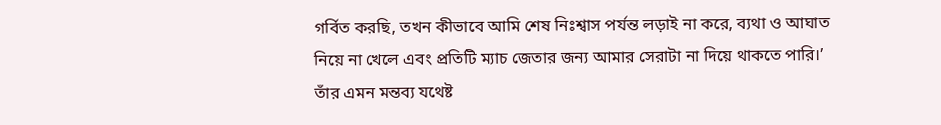গর্বিত করছি, তখন কীভাবে আমি শেষ নিঃশ্বাস পর্যন্ত লড়াই না করে, ব্যথা ও আঘাত নিয়ে না খেলে এবং প্রতিটি ম্যাচ জেতার জন্য আমার সেরাটা না দিয়ে থাকতে পারি।’ তাঁর এমন মন্তব্য যথেষ্ট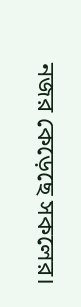নজর কেড়েছে সকলের।